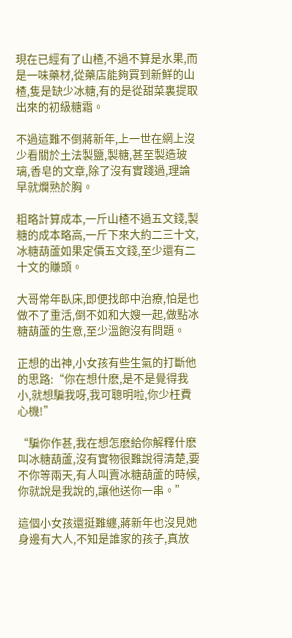現在已經有了山楂,不過不算是水果,而是一味藥材,從藥店能夠買到新鮮的山楂,隻是缺少冰糖,有的是從甜菜裏提取出來的初級糖霜。

不過這難不倒蔣新年,上一世在網上沒少看關於土法製鹽,製糖,甚至製造玻璃,香皂的文章,除了沒有實踐過,理論早就爛熟於胸。

粗略計算成本,一斤山楂不過五文錢,製糖的成本略高,一斤下來大約二三十文,冰糖葫蘆如果定價五文錢,至少還有二十文的賺頭。

大哥常年臥床,即便找郎中治療,怕是也做不了重活,倒不如和大嫂一起,做點冰糖葫蘆的生意,至少溫飽沒有問題。

正想的出神,小女孩有些生氣的打斷他的思路:“你在想什麽,是不是覺得我小,就想騙我呀,我可聰明啦,你少枉費心機!”

“騙你作甚,我在想怎麽給你解釋什麽叫冰糖葫蘆,沒有實物很難說得清楚,要不你等兩天,有人叫賣冰糖葫蘆的時候,你就說是我說的,讓他送你一串。”

這個小女孩還挺難纏,蔣新年也沒見她身邊有大人,不知是誰家的孩子,真放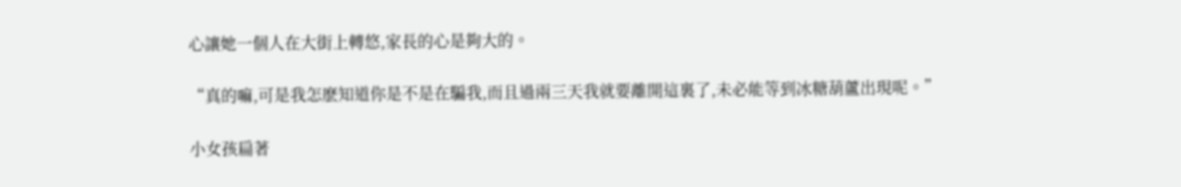心讓她一個人在大街上轉悠,家長的心是夠大的。

“真的嘛,可是我怎麽知道你是不是在騙我,而且過兩三天我就要離開這裏了,未必能等到冰糖葫蘆出現呢。”

小女孩扁著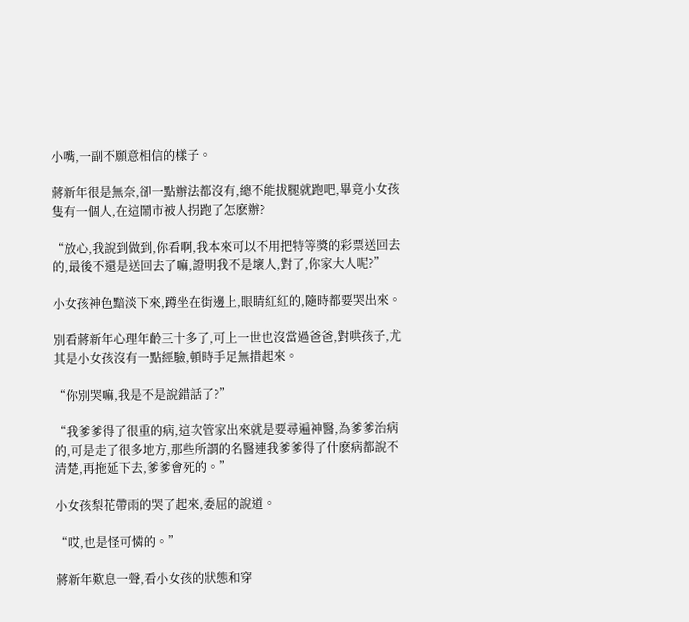小嘴,一副不願意相信的樣子。

蔣新年很是無奈,卻一點辦法都沒有,總不能拔腿就跑吧,畢竟小女孩隻有一個人,在這鬧市被人拐跑了怎麽辦?

“放心,我說到做到,你看啊,我本來可以不用把特等獎的彩票送回去的,最後不還是送回去了嘛,證明我不是壞人,對了,你家大人呢?”

小女孩神色黯淡下來,蹲坐在街邊上,眼睛紅紅的,隨時都要哭出來。

別看蔣新年心理年齡三十多了,可上一世也沒當過爸爸,對哄孩子,尤其是小女孩沒有一點經驗,頓時手足無措起來。

“你別哭嘛,我是不是說錯話了?”

“我爹爹得了很重的病,這次管家出來就是要尋遍神醫,為爹爹治病的,可是走了很多地方,那些所謂的名醫連我爹爹得了什麽病都說不清楚,再拖延下去,爹爹會死的。”

小女孩梨花帶雨的哭了起來,委屈的說道。

“哎,也是怪可憐的。”

蔣新年歎息一聲,看小女孩的狀態和穿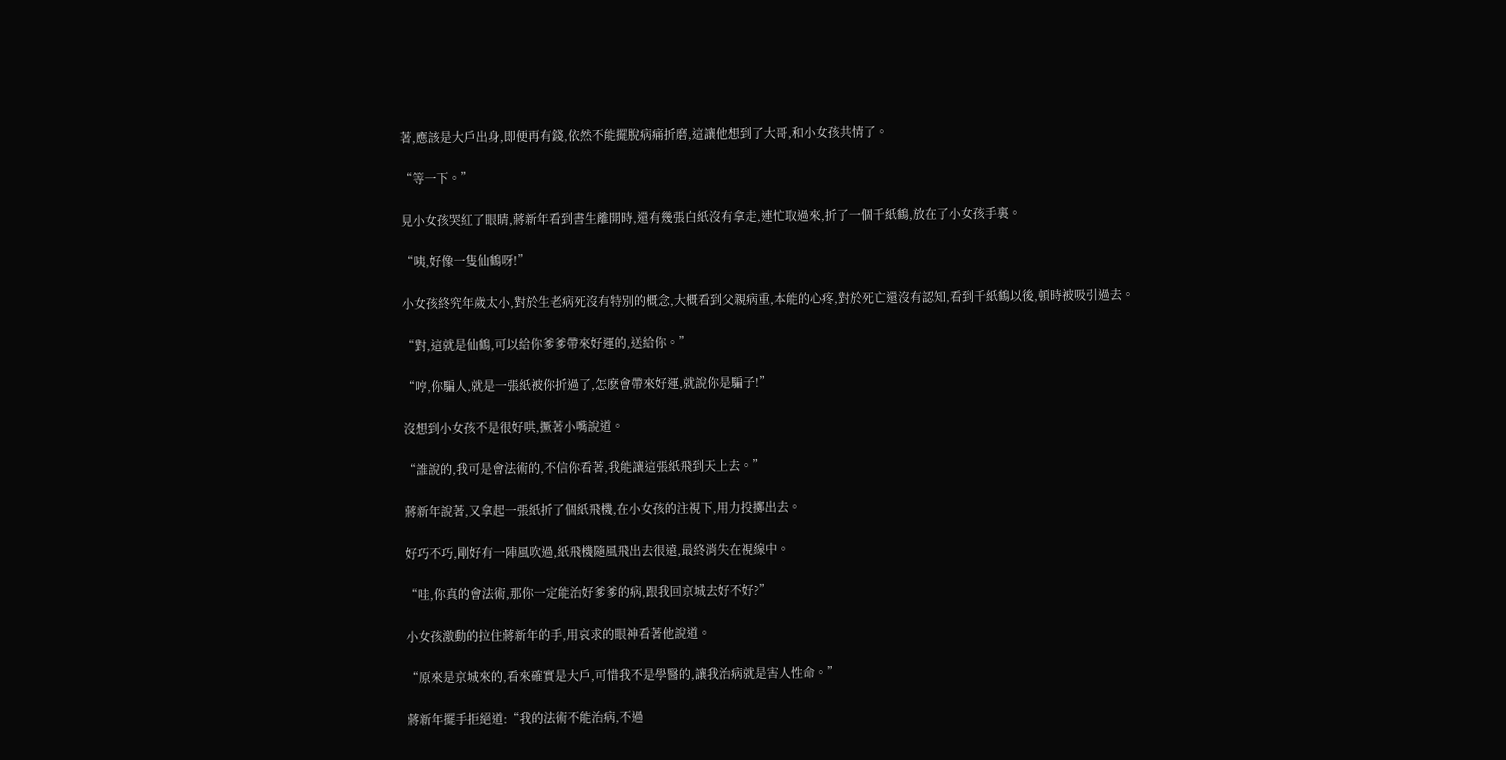著,應該是大戶出身,即便再有錢,依然不能擺脫病痛折磨,這讓他想到了大哥,和小女孩共情了。

“等一下。”

見小女孩哭紅了眼睛,蔣新年看到書生離開時,還有幾張白紙沒有拿走,連忙取過來,折了一個千紙鶴,放在了小女孩手裏。

“咦,好像一隻仙鶴呀!”

小女孩終究年歲太小,對於生老病死沒有特別的概念,大概看到父親病重,本能的心疼,對於死亡還沒有認知,看到千紙鶴以後,頓時被吸引過去。

“對,這就是仙鶴,可以給你爹爹帶來好運的,送給你。”

“哼,你騙人,就是一張紙被你折過了,怎麽會帶來好運,就說你是騙子!”

沒想到小女孩不是很好哄,撅著小嘴說道。

“誰說的,我可是會法術的,不信你看著,我能讓這張紙飛到天上去。”

蔣新年說著,又拿起一張紙折了個紙飛機,在小女孩的注視下,用力投擲出去。

好巧不巧,剛好有一陣風吹過,紙飛機隨風飛出去很遠,最終消失在視線中。

“哇,你真的會法術,那你一定能治好爹爹的病,跟我回京城去好不好?”

小女孩激動的拉住蔣新年的手,用哀求的眼神看著他說道。

“原來是京城來的,看來確實是大戶,可惜我不是學醫的,讓我治病就是害人性命。”

蔣新年擺手拒絕道:“我的法術不能治病,不過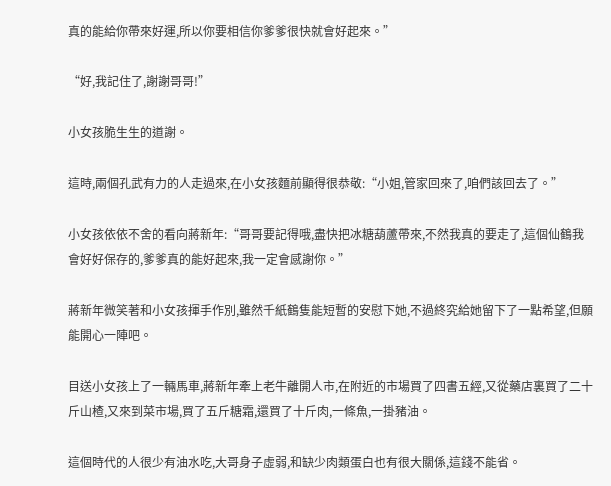真的能給你帶來好運,所以你要相信你爹爹很快就會好起來。”

“好,我記住了,謝謝哥哥!”

小女孩脆生生的道謝。

這時,兩個孔武有力的人走過來,在小女孩麵前顯得很恭敬:“小姐,管家回來了,咱們該回去了。”

小女孩依依不舍的看向蔣新年:“哥哥要記得哦,盡快把冰糖葫蘆帶來,不然我真的要走了,這個仙鶴我會好好保存的,爹爹真的能好起來,我一定會感謝你。”

蔣新年微笑著和小女孩揮手作別,雖然千紙鶴隻能短暫的安慰下她,不過終究給她留下了一點希望,但願能開心一陣吧。

目送小女孩上了一輛馬車,蔣新年牽上老牛離開人市,在附近的市場買了四書五經,又從藥店裏買了二十斤山楂,又來到菜市場,買了五斤糖霜,還買了十斤肉,一條魚,一掛豬油。

這個時代的人很少有油水吃,大哥身子虛弱,和缺少肉類蛋白也有很大關係,這錢不能省。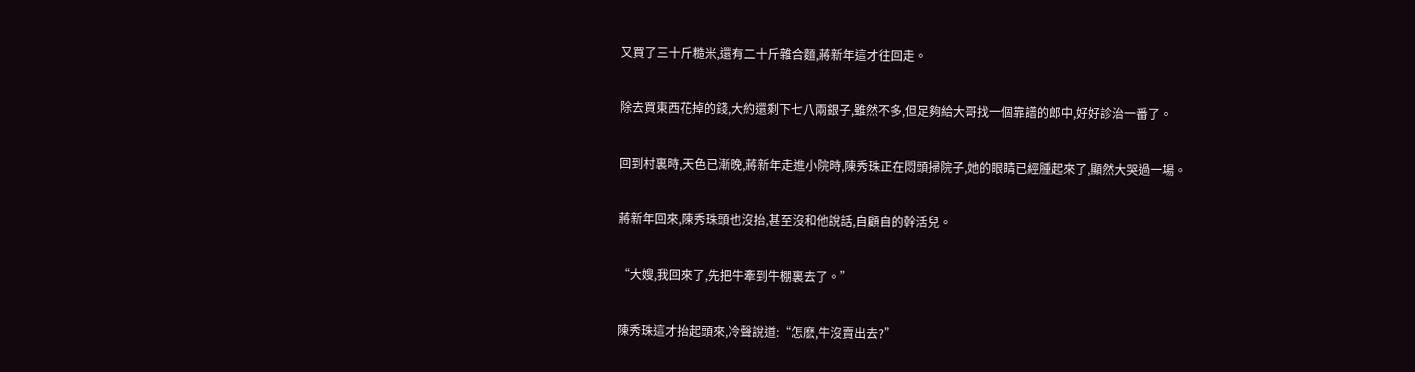又買了三十斤糙米,還有二十斤雜合麵,蔣新年這才往回走。

除去買東西花掉的錢,大約還剩下七八兩銀子,雖然不多,但足夠給大哥找一個靠譜的郎中,好好診治一番了。

回到村裏時,天色已漸晚,蔣新年走進小院時,陳秀珠正在悶頭掃院子,她的眼睛已經腫起來了,顯然大哭過一場。

蔣新年回來,陳秀珠頭也沒抬,甚至沒和他說話,自顧自的幹活兒。

“大嫂,我回來了,先把牛牽到牛棚裏去了。”

陳秀珠這才抬起頭來,冷聲說道:“怎麽,牛沒賣出去?”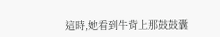這時,她看到牛背上那鼓鼓囊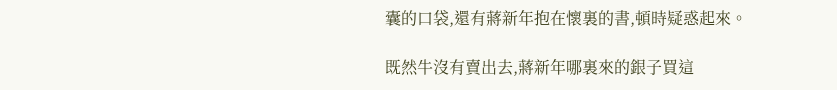囊的口袋,還有蔣新年抱在懷裏的書,頓時疑惑起來。

既然牛沒有賣出去,蔣新年哪裏來的銀子買這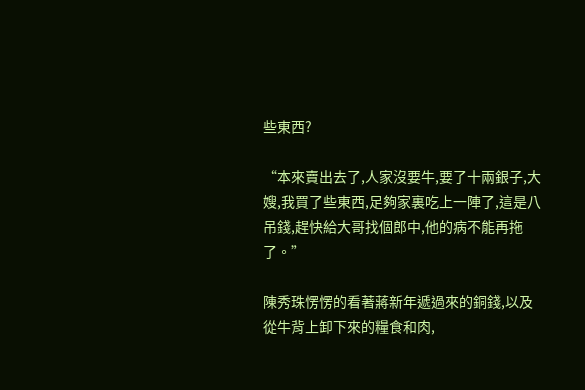些東西?

“本來賣出去了,人家沒要牛,要了十兩銀子,大嫂,我買了些東西,足夠家裏吃上一陣了,這是八吊錢,趕快給大哥找個郎中,他的病不能再拖了。”

陳秀珠愣愣的看著蔣新年遞過來的銅錢,以及從牛背上卸下來的糧食和肉,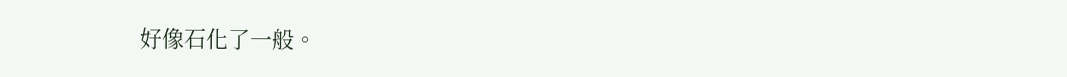好像石化了一般。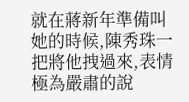就在蔣新年準備叫她的時候,陳秀珠一把將他拽過來,表情極為嚴肅的說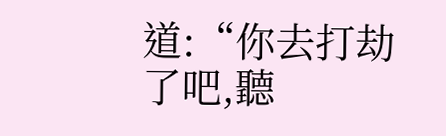道:“你去打劫了吧,聽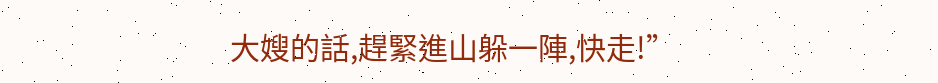大嫂的話,趕緊進山躲一陣,快走!”